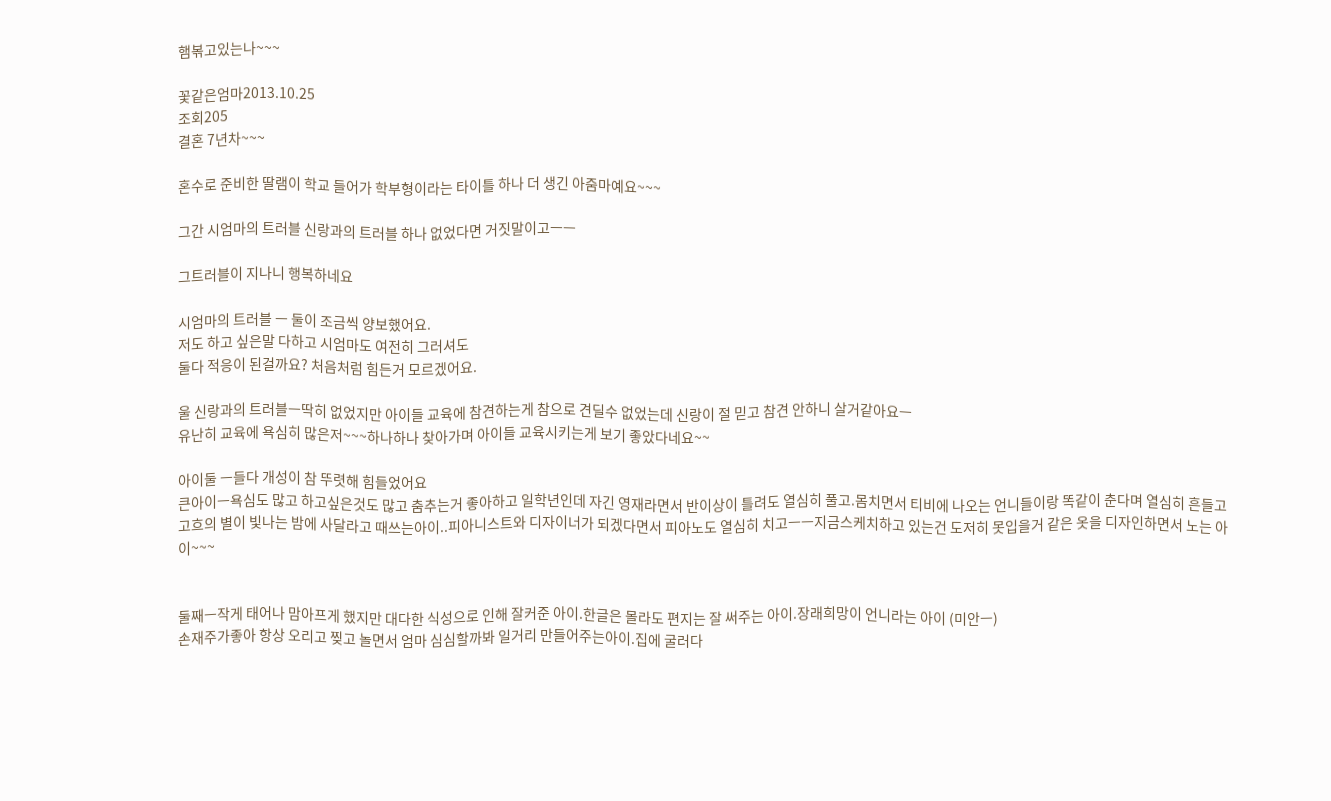햄볶고있는나~~~

꽃같은엄마2013.10.25
조회205
결혼 7년차~~~

혼수로 준비한 딸램이 학교 들어가 학부형이라는 타이틀 하나 더 생긴 아줌마예요~~~

그간 시엄마의 트러블 신랑과의 트러블 하나 없었다면 거짓말이고ㅡㅡ

그트러블이 지나니 행복하네요

시엄마의 트러블 ㅡ 둘이 조금씩 양보했어요.
저도 하고 싶은말 다하고 시엄마도 여전히 그러셔도
둘다 적응이 된걸까요? 처음처럼 힘든거 모르겠어요.

울 신랑과의 트러블ㅡ딱히 없었지만 아이들 교육에 참견하는게 참으로 견딜수 없었는데 신랑이 절 믿고 참견 안하니 살거같아요ㅡ
유난히 교육에 욕심히 많은저~~~하나하나 찾아가며 아이들 교육시키는게 보기 좋았다네요~~

아이둘 ㅡ들다 개성이 참 뚜렷해 힘들었어요
큰아이ㅡ욕심도 많고 하고싶은것도 많고 춤추는거 좋아하고 일학년인데 자긴 영재라면서 반이상이 틀려도 열심히 풀고.몸치면서 티비에 나오는 언니들이랑 똑같이 춘다며 열심히 흔들고 고흐의 별이 빛나는 밤에 사달라고 때쓰는아이..피아니스트와 디자이너가 되겠다면서 피아노도 열심히 치고ㅡㅡ지금스케치하고 있는건 도저히 못입을거 같은 옷을 디자인하면서 노는 아이~~~


둘째ㅡ작게 태어나 맘아프게 했지만 대다한 식성으로 인해 잘커준 아이.한글은 몰라도 편지는 잘 써주는 아이.장래희망이 언니라는 아이 (미안ㅡ)
손재주가좋아 항상 오리고 찢고 놀면서 엄마 심심할까봐 일거리 만들어주는아이.집에 굴러다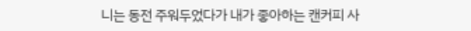니는 동전 주워두었다가 내가 좋아하는 캔커피 사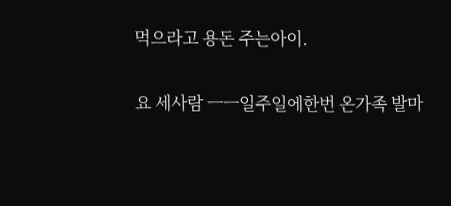먹으라고 용돈 주는아이.

요 세사람 ㅡㅡ일주일에한번 온가족 발마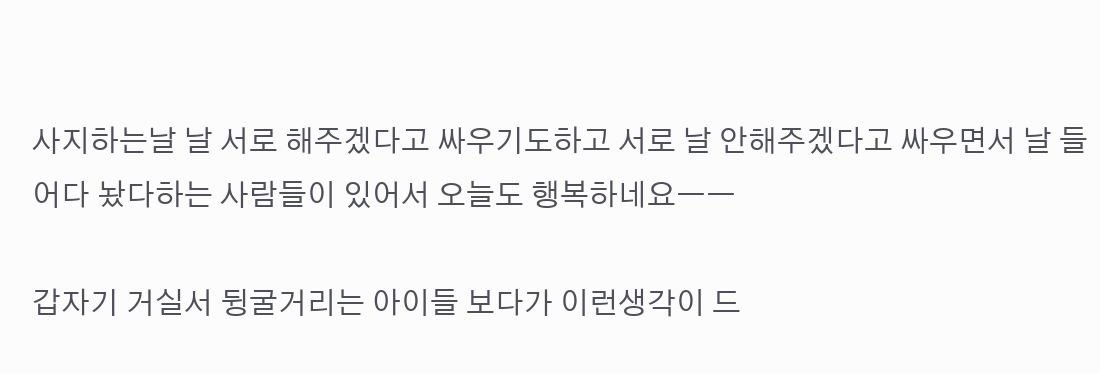사지하는날 날 서로 해주겠다고 싸우기도하고 서로 날 안해주겠다고 싸우면서 날 들어다 놨다하는 사람들이 있어서 오늘도 행복하네요ㅡㅡ

갑자기 거실서 뒹굴거리는 아이들 보다가 이런생각이 드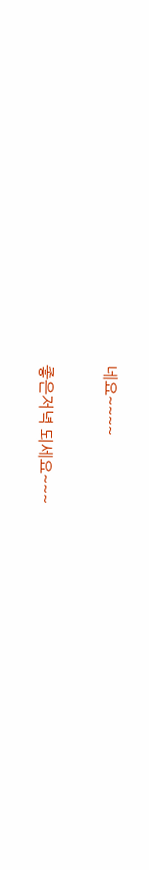네요~~~~

좋은저녁 되세요~~~